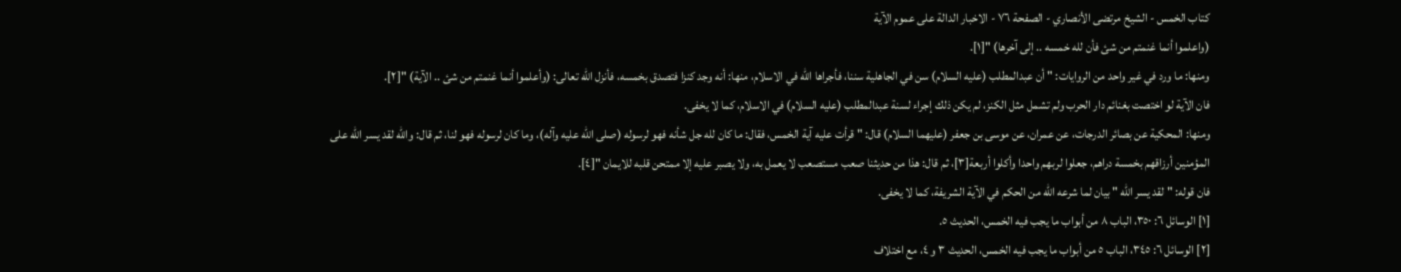كتاب الخمس - الشيخ مرتضى الأنصاري - الصفحة ٧٦ - الاخبار الدالة على عموم الآية
(واعلموا أنما غنمتم من شئ فأن لله خمسه .. إلى آخرها) "[١].
ومنها: ما ورد في غير واحد من الروايات: " أن عبدالمطلب (عليه السلام) سن في الجاهلية سننا، فأجراها الله في الاسلام، منها: أنه وجد كنزا فتصدق بخمسه، فأنزل الله تعالى: (وأعلموا أنما غنمتم من شئ .. الآية) "[٢].
فان الآية لو اختصت بغنائم دار الحرب ولم تشمل مثل الكنز، لم يكن ذلك إجراء لسنة عبدالمطلب (عليه السلام) في الاسلام، كما لا يخفى.
ومنها: المحكية عن بصائر الدرجات، عن عمران، عن موسى بن جعفر (عليهما السلام) قال: " قرأت عليه آية الخمس، فقال: ما كان لله جل شأنه فهو لرسوله (صلى الله عليه وآله)، وما كان لرسوله فهو لنا، ثم قال: والله لقد يسر الله على المؤمنين أرزاقهم بخمسة دراهم، جعلوا لربهم واحدا وأكلوا أربعة[٣]، ثم قال: هذا من حديثنا صعب مستصعب لا يعمل به، ولا يصبر عليه إلا ممتحن قلبه للايمان "[٤].
فان قوله: " لقد يسر الله " بيان لما شرعه الله من الحكم في الآية الشريفة، كما لا يخفى.
[١] الوسائل ٦: ٣٥٠، الباب ٨ من أبواب ما يجب فيه الخمس، الحديث ٥.
[٢] الوسائل ٦: ٣٤٥، الباب ٥ من أبواب ما يجب فيه الخمس، الحديث ٣ و ٤، مع اختلاف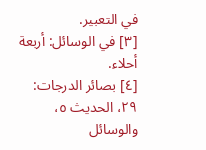في التعبير.
[٣] في الوسائل: أربعة أحلاء.
[٤] بصائر الدرجات: ٢٩، الحديث ٥، والوسائل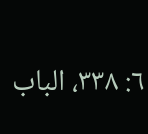٦: ٣٣٨، الباب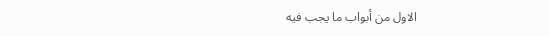الاول من أبواب ما يجب فيه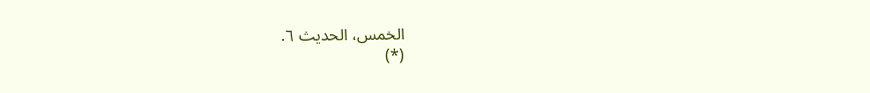الخمس، الحديث ٦.
(*)